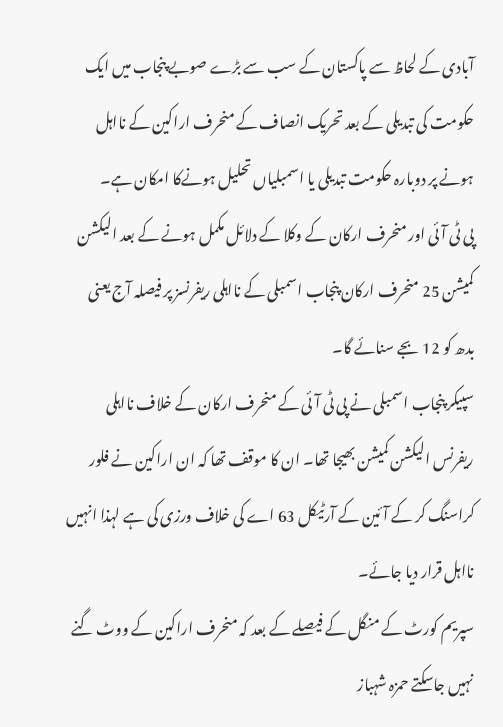آبادی کے لحاظ سے پاکستان کے سب سے بڑے صوبے پنجاب میں ایک حکومت کی تبدیلی کے بعد تحریک انصاف کے منحرف اراکین کے نااہل ہونے پر دوبارہ حکومت تبدیلی یا اسمبلیاں تحلیل ہونےکا امکان ہے۔
پی ٹی آئی اور منحرف ارکان کے وکلا کے دلائل مکمل ہونے کے بعد الیکشن کمیشن 25 منحرف ارکان پنجاب اسمبلی کے نااہلی ریفرنسز پر فیصلہ آج یعنی بدھ کو 12 بجے سنائے گا۔
سپیکر پنجاب اسمبلی نے پی ٹی آئی کے منحرف ارکان کے خلاف نااہلی ریفرنس الیکشن کمیشن بھیجا تھا۔ ان کا موقف تھا کہ ان اراکین نے فلور کراسنگ کر کے آئین کے آرٹیکل 63 اے کی خلاف ورزی کی ہے لہذا انہیں نااہل قرار دیا جائے۔
سپریم کورٹ کے منگل کے فیصلے کے بعد کہ منحرف اراکین کے ووٹ گنے نہیں جاسکتے حمزہ شہباز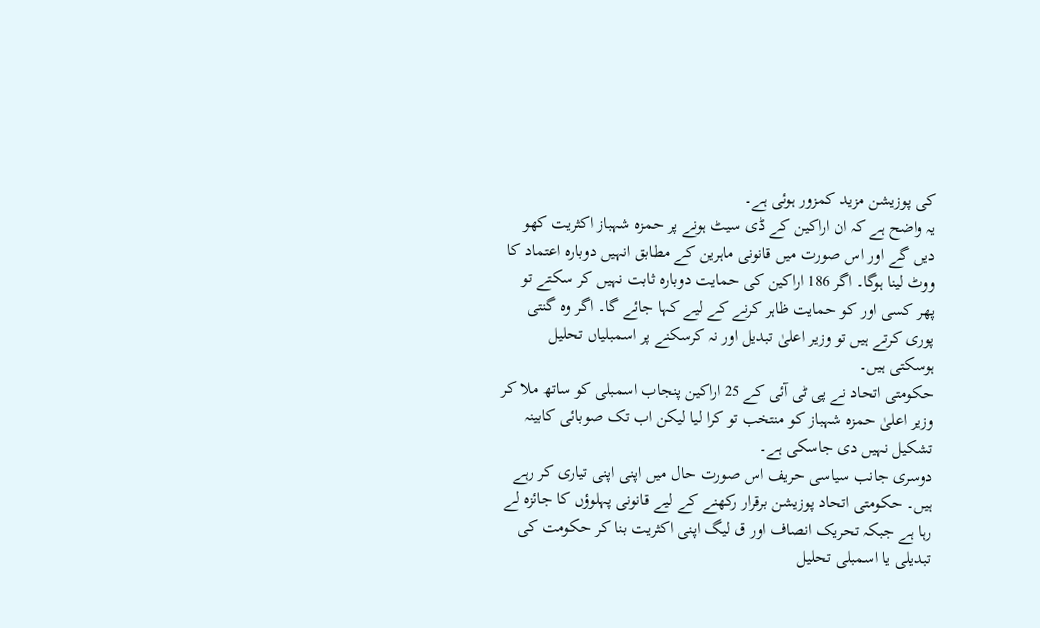کی پوزیشن مزید کمزور ہوئی ہے۔
یہ واضح ہے کہ ان اراکین کے ڈی سیٹ ہونے پر حمزہ شہباز اکثریت کھو دیں گے اور اس صورت میں قانونی ماہرین کے مطابق انہیں دوبارہ اعتماد کا ووٹ لینا ہوگا۔ اگر 186 اراکین کی حمایت دوبارہ ثابت نہیں کر سکتے تو پھر کسی اور کو حمایت ظاہر کرنے کے لیے کہا جائے گا۔ اگر وہ گنتی پوری کرتے ہیں تو وزیر اعلیٰ تبدیل اور نہ کرسکنے پر اسمبلیاں تحلیل ہوسکتی ہیں۔
حکومتی اتحاد نے پی ٹی آئی کے 25 اراکین پنجاب اسمبلی کو ساتھ ملا کر وزیر اعلیٰ حمزہ شہباز کو منتخب تو کرا لیا لیکن اب تک صوبائی کابینہ تشکیل نہیں دی جاسکی ہے۔
دوسری جانب سیاسی حریف اس صورت حال میں اپنی اپنی تیاری کر رہے ہیں۔ حکومتی اتحاد پوزیشن برقرار رکھنے کے لیے قانونی پہلوؤں کا جائزہ لے رہا ہے جبکہ تحریک انصاف اور ق لیگ اپنی اکثریت بنا کر حکومت کی تبدیلی یا اسمبلی تحلیل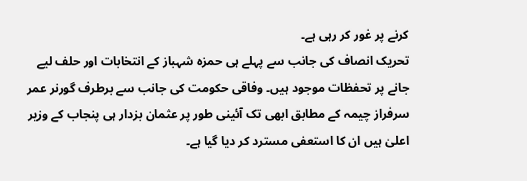کرنے پر غور کر رہی ہے۔
تحریک انصاف کی جانب سے پہلے ہی حمزہ شہباز کے انتخابات اور حلف لیے جانے پر تحفظات موجود ہیں۔ وفاقی حکومت کی جانب سے برطرف گورنر عمر سرفراز چیمہ کے مطابق ابھی تک آئینی طور پر عثمان بزدار ہی پنجاب کے وزیر اعلیٰ ہیں ان کا استعفی مسترد کر دیا گیا ہے۔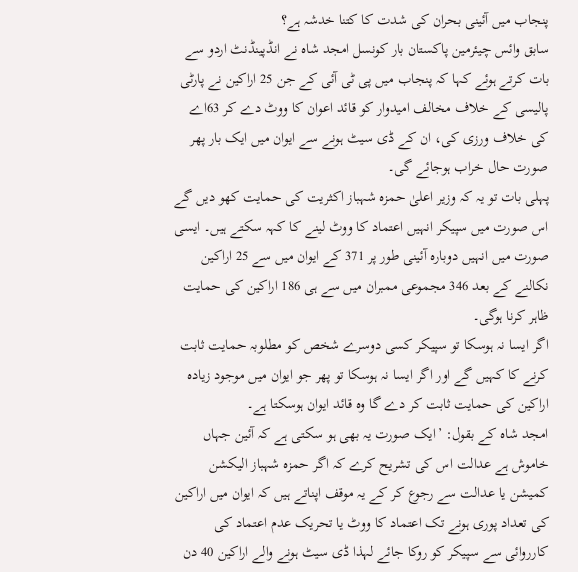پنجاب میں آئینی بحران کی شدت کا کتنا خدشہ ہے؟
سابق وائس چیئرمین پاکستان بار کونسل امجد شاہ نے انڈپینڈنٹ اردو سے بات کرتے ہوئے کہا کہ پنجاب میں پی ٹی آئی کے جن 25 اراکین نے پارٹی پالیسی کے خلاف مخالف امیدوار کو قائد اعوان کا ووٹ دے کر 63اے کی خلاف ورزی کی، ان کے ڈی سیٹ ہونے سے ایوان میں ایک بار پھر صورت حال خراب ہوجائے گی۔
پہلی بات تو یہ کہ وزیر اعلیٰ حمزہ شہباز اکثریت کی حمایت کھو دیں گے اس صورت میں سپیکر انہیں اعتماد کا ووٹ لینے کا کہہ سکتے ہیں۔ ایسی صورت میں انہیں دوبارہ آئینی طور پر 371 کے ایوان میں سے 25 اراکین نکالنے کے بعد 346 مجموعی ممبران میں سے ہی 186 اراکین کی حمایت ظاہر کرنا ہوگی۔
اگر ایسا نہ ہوسکا تو سپیکر کسی دوسرے شخص کو مطلوبہ حمایت ثابت کرنے کا کہیں گے اور اگر ایسا نہ ہوسکا تو پھر جو ایوان میں موجود زیادہ اراکین کی حمایت ثابت کر دے گا وہ قائد ایوان ہوسکتا ہے۔
امجد شاہ کے بقول: ’ایک صورت یہ بھی ہو سکتی ہے کہ آئین جہاں خاموش ہے عدالت اس کی تشریح کرے کہ اگر حمزہ شہباز الیکشن کمیشن یا عدالت سے رجوع کر کے یہ موقف اپناتے ہیں کہ ایوان میں اراکین کی تعداد پوری ہونے تک اعتماد کا ووٹ یا تحریک عدم اعتماد کی کارروائی سے سپیکر کو روکا جائے لہذا ڈی سیٹ ہونے والے اراکین 40 دن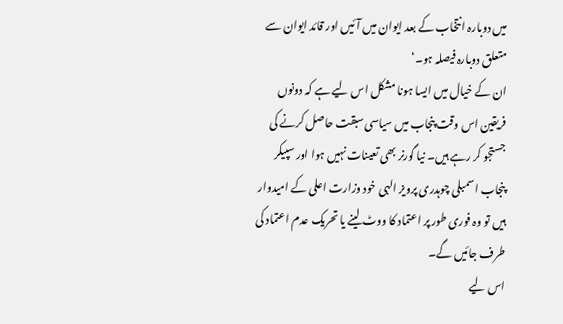میں دوبارہ انتخاب کے بعد ایوان میں آئیں اور قائد ایوان سے متعلق دوبارہ فیصلہ ہو۔‘
ان کے خیال میں ایسا ہونا مشکل اس لیے ہے کہ دونوں فریقین اس وقت پنجاب میں سیاسی سبقت حاصل کرنے کی جستجو کر رہے ہیں۔ نیا گورنر بھی تعینات نہیں ہوا اور سپیکر پنجاب اسمبلی چوہدری پرویز الہی خود وزارت اعلی کے امیدوار ہیں تو وہ فوری طور پر اعتماد کا ووٹ لینے یا تحریک عدم اعتماد کی طرف جائیں گے۔
اس لیے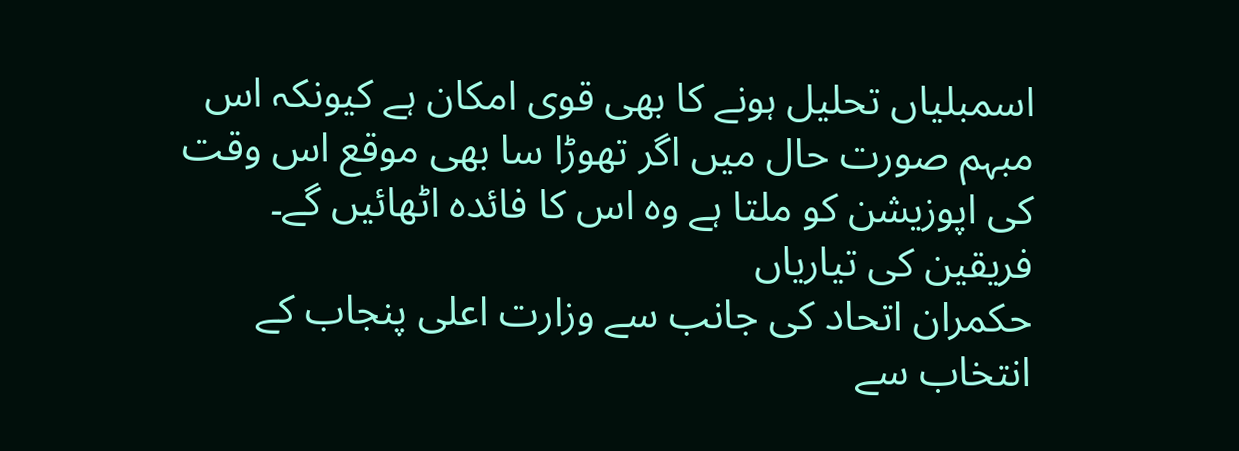اسمبلیاں تحلیل ہونے کا بھی قوی امکان ہے کیونکہ اس مبہم صورت حال میں اگر تھوڑا سا بھی موقع اس وقت کی اپوزیشن کو ملتا ہے وہ اس کا فائدہ اٹھائیں گے۔
فریقین کی تیاریاں
حکمران اتحاد کی جانب سے وزارت اعلی پنجاب کے انتخاب سے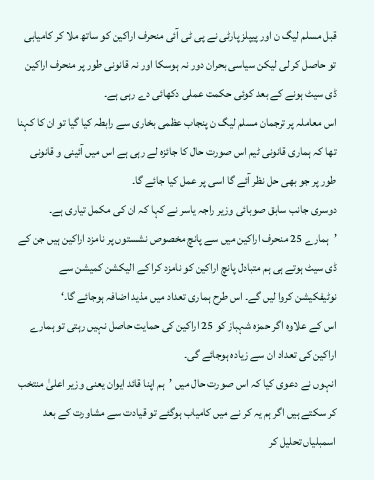قبل مسلم لیگ ن اور پیپلز پارٹی نے پی ٹی آئی منحرف اراکین کو ساتھ ملا کر کامیابی تو حاصل کر لی لیکن سیاسی بحران دور نہ ہوسکا اور نہ قانونی طور پر منحرف اراکین ڈی سیٹ ہونے کے بعد کوئی حکمت عملی دکھائی دے رہی ہے۔
اس معاملہ پر ترجمان مسلم لیگ ن پنجاب عظمی بخاری سے رابطہ کیا گیا تو ان کا کہنا تھا کہ ہماری قانونی ٹیم اس صورت حال کا جائزہ لے رہی ہے اس میں آئینی و قانونی طور پر جو بھی حل نظر آئے گا اسی پر عمل کیا جائے گا۔
دوسری جانب سابق صوبائی وزیر راجہ یاسر نے کہا کہ ان کی مکمل تیاری ہے۔ ’ہمارے 25 منحرف اراکین میں سے پانچ مخصوص نشستوں پر نامزد اراکین ہیں جن کے ڈی سیٹ ہوتے ہی ہم متبادل پانچ اراکین کو نامزد کرا کے الیکشن کمیشن سے نوٹیفکیشن کروا لیں گے۔ اس طرح ہماری تعداد میں مذید اضافہ ہوجائے گا۔‘
اس کے علاوہ اگر حمزہ شہباز کو 25 اراکین کی حمایت حاصل نہیں رہتی تو ہمارے اراکین کی تعداد ان سے زیادہ ہوجائے گی۔
انہوں نے دعوی کیا کہ اس صورت حال میں ’ہم اپنا قائد ایوان یعنی وزیر اعلیٰ منتخب کر سکتے ہیں اگر ہم یہ کر نے میں کامیاب ہوگئے تو قیادت سے مشاورت کے بعد اسمبلیاں تحلیل کر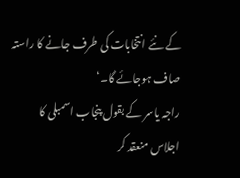کے نئے انتخابات کی طرف جانے کا راستہ صاف ہوجائے گا۔‘
راجہ یاسر کے بقول پنجاب اسمبلی کا اجلاس منعقد کر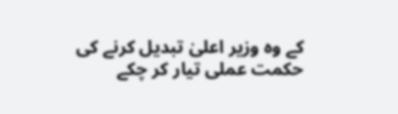کے وہ وزیر اعلیٰ تبدیل کرنے کی حکمت عملی تیار کر چکے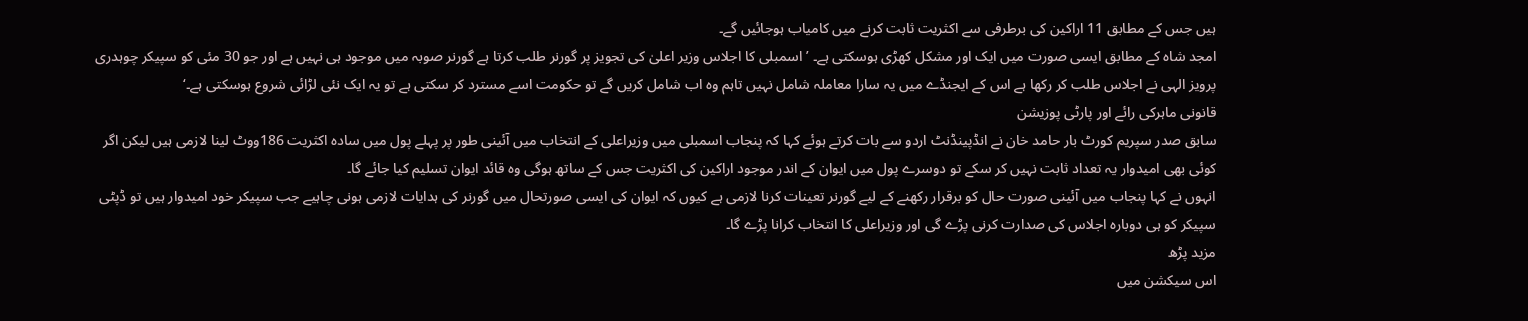ہیں جس کے مطابق 11 اراکین کی برطرفی سے اکثریت ثابت کرنے میں کامیاب ہوجائیں گے۔
امجد شاہ کے مطابق ایسی صورت میں ایک اور مشکل کھڑی ہوسکتی ہے۔ ’اسمبلی کا اجلاس وزیر اعلیٰ کی تجویز پر گورنر طلب کرتا ہے گورنر صوبہ میں موجود ہی نہیں ہے اور جو 30 مئی کو سپیکر چوہدری پرویز الہی نے اجلاس طلب کر رکھا ہے اس کے ایجنڈے میں یہ سارا معاملہ شامل نہیں تاہم وہ اب شامل کریں گے تو حکومت اسے مسترد کر سکتی ہے تو یہ ایک نئی لڑائی شروع ہوسکتی ہے۔‘
قانونی ماہرکی رائے اور پارٹی پوزیشن
سابق صدر سپریم کورٹ بار حامد خان نے انڈپینڈنٹ اردو سے بات کرتے ہوئے کہا کہ پنجاب اسمبلی میں وزیراعلی کے انتخاب میں آئینی طور پر پہلے پول میں سادہ اکثریت 186ووٹ لینا لازمی ہیں لیکن اگر کوئی بھی امیدوار یہ تعداد ثابت نہیں کر سکے تو دوسرے پول میں ایوان کے اندر موجود اراکین کی اکثریت جس کے ساتھ ہوگی وہ قائد ایوان تسلیم کیا جائے گا۔
انہوں نے کہا پنجاب میں آئینی صورت حال کو برقرار رکھنے کے لیے گورنر تعینات کرنا لازمی ہے کیوں کہ ایوان کی ایسی صورتحال میں گورنر کی ہدایات لازمی ہونی چاہیے جب سپیکر خود امیدوار ہیں تو ڈپٹی سپیکر کو ہی دوبارہ اجلاس کی صدارت کرنی پڑے گی اور وزیراعلی کا انتخاب کرانا پڑے گا۔
مزید پڑھ
اس سیکشن میں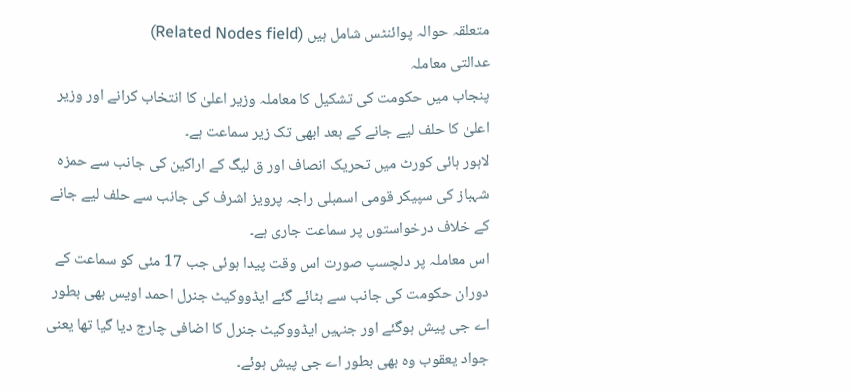متعلقہ حوالہ پوائنٹس شامل ہیں (Related Nodes field)
عدالتی معاملہ
پنجاب میں حکومت کی تشکیل کا معاملہ وزیر اعلیٰ کا انتخاب کرانے اور وزیر اعلیٰ کا حلف لیے جانے کے بعد ابھی تک زیر سماعت ہے۔
لاہور ہائی کورٹ میں تحریک انصاف اور ق لیگ کے اراکین کی جانب سے حمزہ شہباز کی سپیکر قومی اسمبلی راجہ پرویز اشرف کی جانب سے حلف لیے جانے کے خلاف درخواستوں پر سماعت جاری ہے۔
اس معاملہ پر دلچسپ صورت اس وقت پیدا ہوئی جب 17 مئی کو سماعت کے دوران حکومت کی جانب سے ہٹائے گئے ایڈووکیٹ جنرل احمد اویس بھی بطور اے جی پیش ہوگئے اور جنہیں ایڈووکیٹ جنرل کا اضافی چارج دیا گیا تھا یعنی جواد یعقوب وہ بھی بطور اے جی پیش ہوئے۔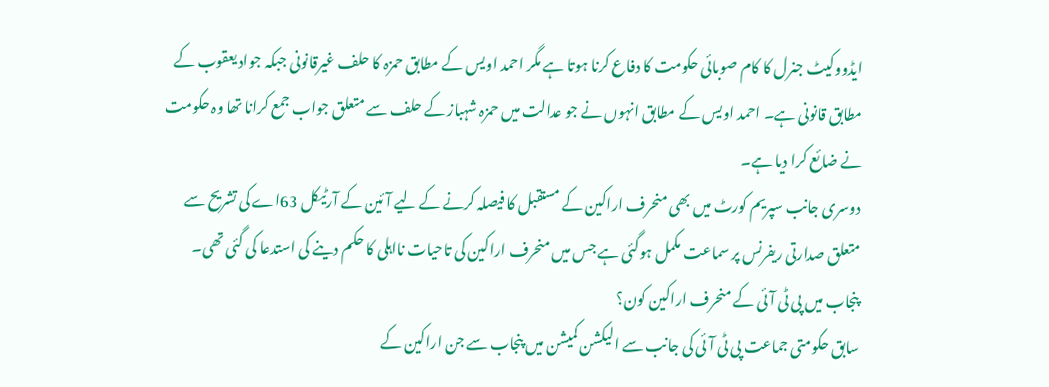ایڈووکیٹ جنرل کا کام صوبائی حکومت کا دفاع کرنا ہوتا ہے مگر احمد اویس کے مطابق حمزہ کا حلف غیرقانونی جبکہ جواد یعقوب کے مطابق قانونی ہے۔ احمد اویس کے مطابق انہوں نے جو عدالت میں حمزہ شہباز کے حلف سے متعلق جواب جمع کرانا تھا وہ حکومت نے ضائع کرا دیا ہے۔
دوسری جانب سپریم کورٹ میں بھی منحرف اراکین کے مستقبل کا فیصلہ کرنے کے لیے آئین کے آرٹیکل 63اے کی تشریح سے متعلق صدارتی ریفرنس پر سماعت مکمل ہوگئی ہے جس میں منحرف اراکین کی تاحیات نااہلی کا حکم دینے کی استدعا کی گئی تھی۔
پنجاب میں پی ٹی آئی کے منحرف اراکین کون؟
سابق حکومتی جماعت پی ٹی آئی کی جانب سے الیکشن کمیشن میں پنجاب سے جن اراکین کے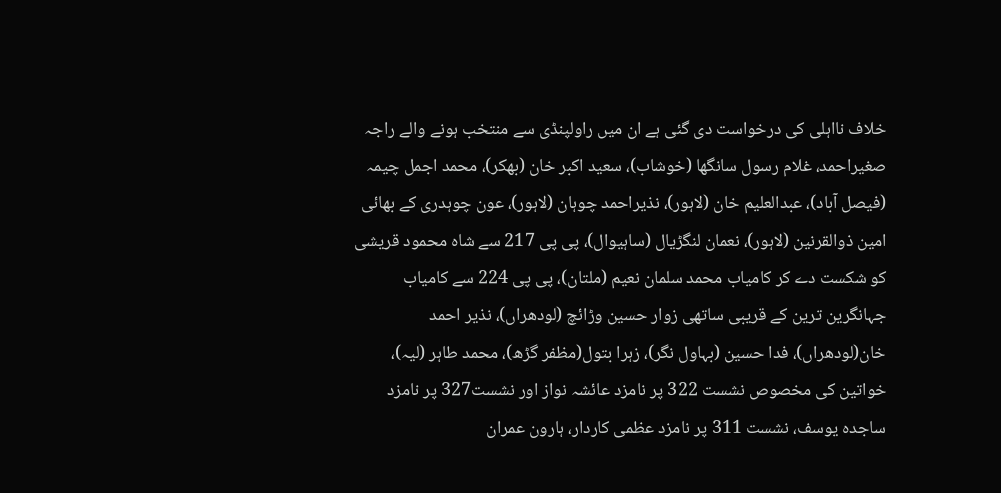خلاف نااہلی کی درخواست دی گئی ہے ان میں راولپنڈی سے منتخب ہونے والے راجہ صغیراحمد، غلام رسول سانگھا (خوشاب)، سعید اکبر خان (بھکر)، محمد اجمل چیمہ (فیصل آباد)، عبدالعلیم خان (لاہور)، نذیراحمد چوہان (لاہور)، عون چوہدری کے بھائی امین ذوالقرنین (لاہور)، نعمان لنگڑیال (ساہیوال)، پی پی 217 سے شاہ محمود قریشی کو شکست دے کر کامیاب محمد سلمان نعیم (ملتان)، پی پی 224 سے کامیاب جہانگرین ترین کے قریبی ساتھی زوار حسین وڑائچ (لودھراں)، نذیر احمد خان(لودھراں)، فدا حسین (بہاول نگر)، زہرا بتول(مظفر گڑھ)، محمد طاہر (لیہ)، خواتین کی مخصوص نشست 322 پر نامزد عائشہ نواز اور نشست327 پر نامزد ساجدہ یوسف، نشست 311 پر نامزد عظمی کاردار، ہارون عمران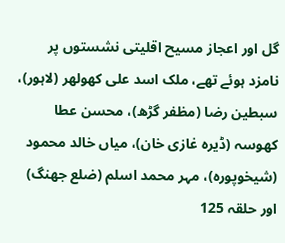گل اور اعجاز مسیح اقلیتی نشستوں پر نامزد ہوئے تھے، ملک اسد علی کھولھر (لاہور)، سبطین رضا (مظفر گڑھ)، محسن عطا کھوسہ (ڈیرہ غازی خان)، میاں خالد محمود (شیخوپورہ)، مہر محمد اسلم (ضلع جھنگ) اور حلقہ 125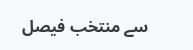سے منتخب فیصل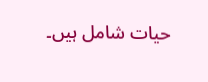حیات شامل ہیں۔